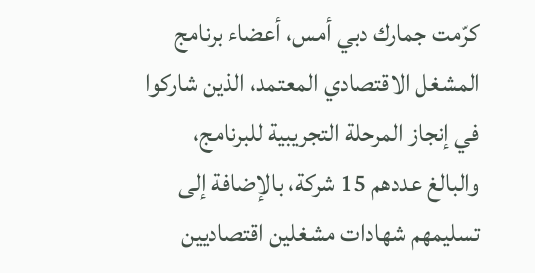كرّمت جمارك دبي أمس، أعضاء برنامج المشغل الاقتصادي المعتمد، الذين شاركوا في إنجاز المرحلة التجريبية للبرنامج، والبالغ عددهم 15 شركة، بالإضافة إلى تسليمهم شهادات مشغلين اقتصاديين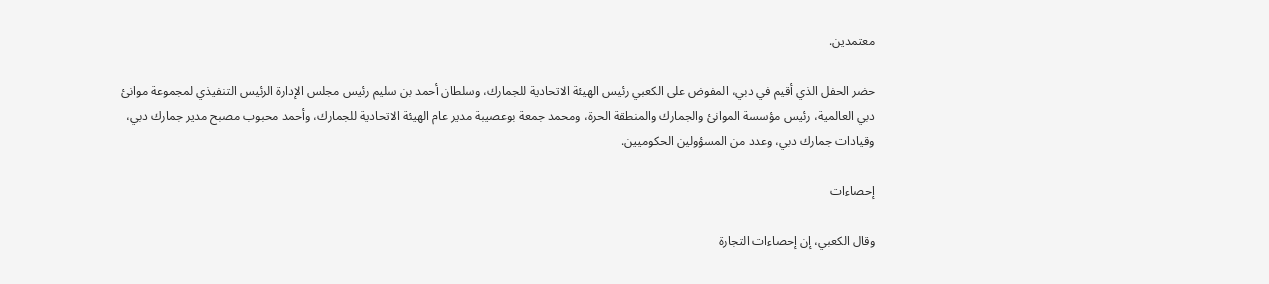معتمدين.

حضر الحفل الذي أقيم في دبي، المفوض على الكعبي رئيس الهيئة الاتحادية للجمارك، وسلطان أحمد بن سليم رئيس مجلس الإدارة الرئيس التنفيذي لمجموعة موانئ دبي العالمية، رئيس مؤسسة الموانئ والجمارك والمنطقة الحرة، ومحمد جمعة بوعصيبة مدير عام الهيئة الاتحادية للجمارك، وأحمد محبوب مصبح مدير جمارك دبي، وقيادات جمارك دبي، وعدد من المسؤولين الحكوميين.

إحصاءات

وقال الكعبي، إن إحصاءات التجارة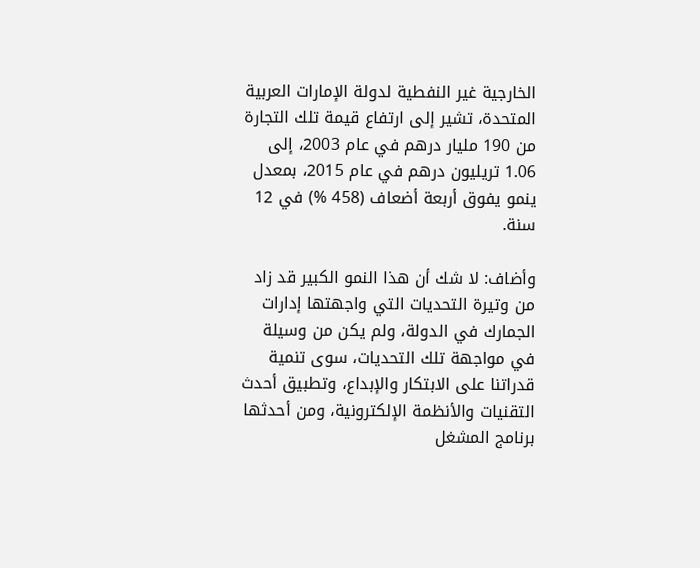الخارجية غير النفطية لدولة الإمارات العربية المتحدة، تشير إلى ارتفاع قيمة تلك التجارة من 190 مليار درهم في عام 2003، إلى 1.06 تريليون درهم في عام 2015، بمعدل ينمو يفوق أربعة أضعاف (458 %) في 12 سنة.

وأضاف: لا شك أن هذا النمو الكبير قد زاد من وتيرة التحديات التي واجهتها إدارات الجمارك في الدولة، ولم يكن من وسيلة في مواجهة تلك التحديات، سوى تنمية قدراتنا على الابتكار والإبداع، وتطبيق أحدث التقنيات والأنظمة الإلكترونية، ومن أحدثها برنامج المشغل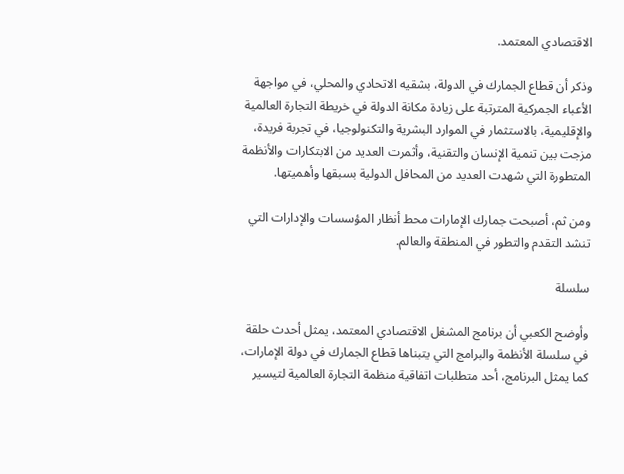الاقتصادي المعتمد.

وذكر أن قطاع الجمارك في الدولة، بشقيه الاتحادي والمحلي، في مواجهة الأعباء الجمركية المترتبة على زيادة مكانة الدولة في خريطة التجارة العالمية والإقليمية، بالاستثمار في الموارد البشرية والتكنولوجيا، في تجربة فريدة، مزجت بين تنمية الإنسان والتقنية، وأثمرت العديد من الابتكارات والأنظمة المتطورة التي شهدت العديد من المحافل الدولية بسبقها وأهميتها.

ومن ثم، أصبحت جمارك الإمارات محط أنظار المؤسسات والإدارات التي تنشد التقدم والتطور في المنطقة والعالم.

سلسلة

وأوضح الكعبي أن برنامج المشغل الاقتصادي المعتمد، يمثل أحدث حلقة في سلسلة الأنظمة والبرامج التي يتبناها قطاع الجمارك في دولة الإمارات، كما يمثل البرنامج، أحد متطلبات اتفاقية منظمة التجارة العالمية لتيسير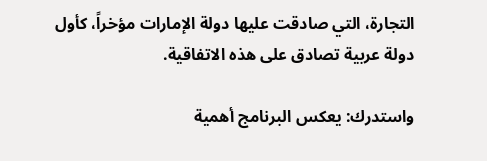التجارة، التي صادقت عليها دولة الإمارات مؤخراً، كأول دولة عربية تصادق على هذه الاتفاقية.

واستدرك: يعكس البرنامج أهمية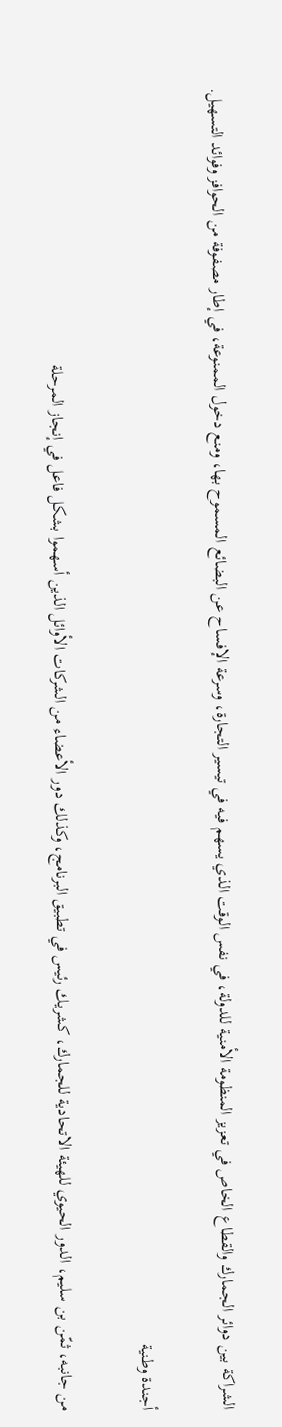الشراكة بين دوائر الجمارك والقطاع الخاص في تعزيز المنظومة الأمنية للدولة، في نفس الوقت الذي يسهم فيه في تيسير التجارة، وسرعة الإفساح عن البضائع المسموح بها، ومنع دخول الممنوعة، في إطار مصفوفة من الحوافز وفوائد التسهيل.

أجندة وطنية

من جانبه، ثمّن بن سليم، الدور الحيوي للهيئة الاتحادية للجمارك، كشريك رئيس في تطبيق البرنامج، وكذلك دور الأعضاء من الشركات الأوائل الذين أسهموا بشكل فاعل في إنجاز المرحلة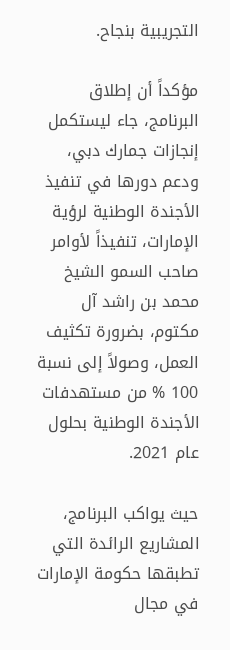التجريبية بنجاح.

مؤكداً أن إطلاق البرنامج، جاء ليستكمل إنجازات جمارك دبي، ودعم دورها في تنفيذ الأجندة الوطنية لرؤية الإمارات، تنفيذاً لأوامر صاحب السمو الشيخ محمد بن راشد آل مكتوم، بضرورة تكثيف العمل، وصولاً إلى نسبة 100 % من مستهدفات الأجندة الوطنية بحلول عام 2021.

حيث يواكب البرنامج، المشاريع الرائدة التي تطبقها حكومة الإمارات في مجال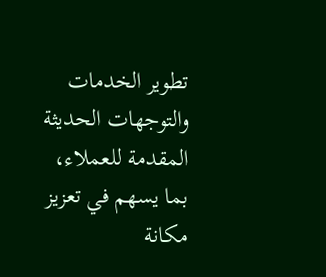تطوير الخدمات والتوجهات الحديثة المقدمة للعملاء، بما يسهم في تعزيز مكانة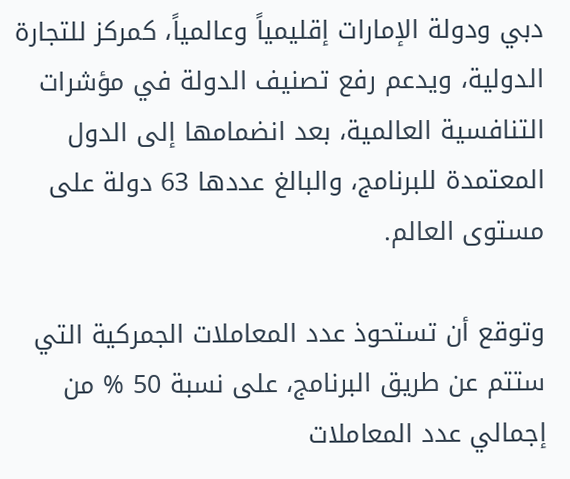دبي ودولة الإمارات إقليمياً وعالمياً، كمركز للتجارة الدولية، ويدعم رفع تصنيف الدولة في مؤشرات التنافسية العالمية، بعد انضمامها إلى الدول المعتمدة للبرنامج، والبالغ عددها 63 دولة على مستوى العالم.

وتوقع أن تستحوذ عدد المعاملات الجمركية التي ستتم عن طريق البرنامج، على نسبة 50 % من إجمالي عدد المعاملات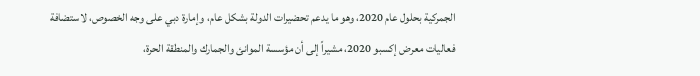الجمركية بحلول عام 2020، وهو ما يدعم تحضيرات الدولة بشكل عام، وإمارة دبي على وجه الخصوص، لاستضافة فعاليات معرض إكسبو 2020، مشيراً إلى أن مؤسسة الموانئ والجمارك والمنطقة الحرة،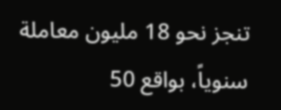تنجز نحو 18 مليون معاملة سنوياً، بواقع 50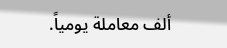ألف معاملة يومياً.